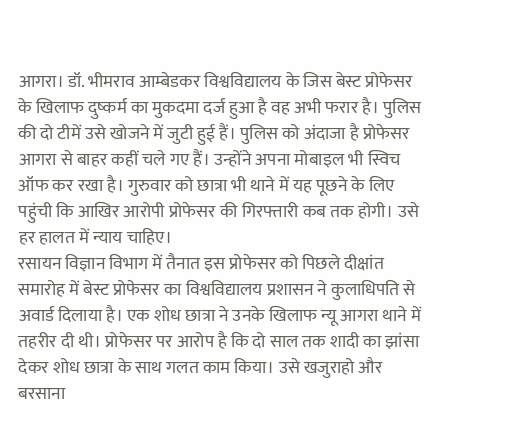आगरा। डॉ. भीमराव आम्बेडकर विश्वविद्यालय के जिस बेस्ट प्रोफेसर के खिलाफ दुष्कर्म का मुकदमा दर्ज हुआ है वह अभी फरार है। पुलिस की दो टीमें उसे खोजने में जुटी हुई हैं। पुलिस को अंदाजा है प्रोफेसर आगरा से बाहर कहीं चले गए हैं। उन्होंने अपना मोबाइल भी स्विच ऑफ कर रखा है। गुरुवार को छात्रा भी थाने में यह पूछने के लिए पहुंची कि आखिर आरोपी प्रोफेसर की गिरफ्तारी कब तक होगी। उसे हर हालत में न्याय चाहिए।
रसायन विज्ञान विभाग में तैनात इस प्रोफेसर को पिछले दीक्षांत समारोह में बेस्ट प्रोफेसर का विश्वविद्यालय प्रशासन ने कुलाधिपति से अवार्ड दिलाया है। एक शोध छात्रा ने उनके खिलाफ न्यू आगरा थाने में तहरीर दी थी। प्रोफेसर पर आरोप है कि दो साल तक शादी का झांसा देकर शोध छात्रा के साथ गलत काम किया। उसे खजुराहो और बरसाना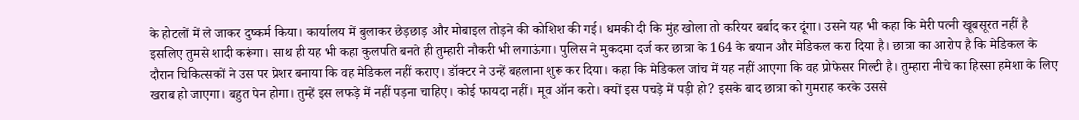के होटलों में ले जाकर दुष्कर्म किया। कार्यालय में बुलाकर छेड़छाड़ और मोबाइल तोड़ने की कोशिश की गई। धमकी दी कि मुंह खोला तो करियर बर्बाद कर दूंगा। उसने यह भी कहा कि मेरी पत्नी खूबसूरत नहीं है इसलिए तुमसे शादी करूंगा। साथ ही यह भी कहा कुलपति बनते ही तुम्हारी नौकरी भी लगाऊंगा। पुलिस ने मुकदमा दर्ज कर छात्रा के 164 के बयान और मेडिकल करा दिया है। छात्रा का आरोप है कि मेडिकल के दौरान चिकित्सकों ने उस पर प्रेशर बनाया कि वह मेडिकल नहीं कराए। डॉक्टर ने उन्हें बहलाना शुरू कर दिया। कहा कि मेडिकल जांच में यह नहीं आएगा कि वह प्रोफेसर गिल्टी है। तुम्हारा नीचे का हिस्सा हमेशा के लिए खराब हो जाएगा। बहुत पेन होगा। तुम्हें इस लफड़े में नहीं पड़ना चाहिए। कोई फायदा नहीं। मूव ऑन करो। क्यों इस पचड़े में पड़ी हो? इसके बाद छात्रा को गुमराह करके उससे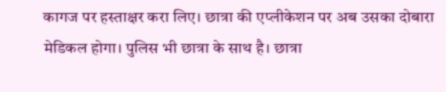कागज पर हस्ताक्षर करा लिए। छात्रा की एप्लीकेशन पर अब उसका दोबारा मेडिकल होगा। पुलिस भी छात्रा के साथ है। छात्रा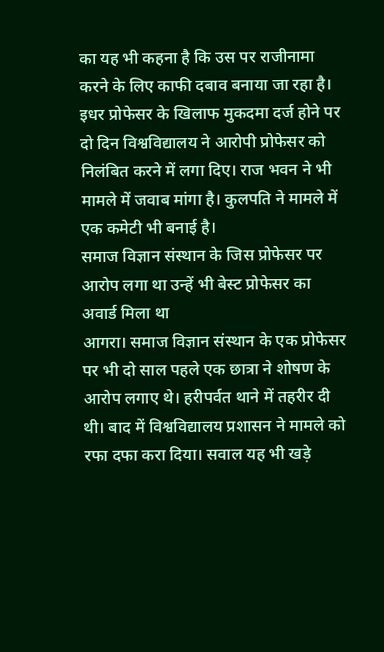का यह भी कहना है कि उस पर राजीनामा करने के लिए काफी दबाव बनाया जा रहा है। इधर प्रोफेसर के खिलाफ मुकदमा दर्ज होने पर दो दिन विश्वविद्यालय ने आरोपी प्रोफेसर को निलंबित करने में लगा दिए। राज भवन ने भी मामले में जवाब मांगा है। कुलपति ने मामले में एक कमेटी भी बनाई है।
समाज विज्ञान संस्थान के जिस प्रोफेसर पर आरोप लगा था उन्हें भी बेस्ट प्रोफेसर का अवार्ड मिला था
आगरा। समाज विज्ञान संस्थान के एक प्रोफेसर पर भी दो साल पहले एक छात्रा ने शोषण के आरोप लगाए थे। हरीपर्वत थाने में तहरीर दी थी। बाद में विश्वविद्यालय प्रशासन ने मामले को रफा दफा करा दिया। सवाल यह भी खड़े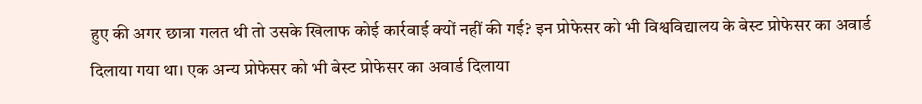हुए की अगर छात्रा गलत थी तो उसके खिलाफ कोई कार्रवाई क्यों नहीं की गई? इन प्रोफेसर को भी विश्वविद्यालय के बेस्ट प्रोफेसर का अवार्ड दिलाया गया था। एक अन्य प्रोफेसर को भी बेस्ट प्रोफेसर का अवार्ड दिलाया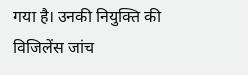गया है। उनकी नियुक्ति की विजिलेंस जांच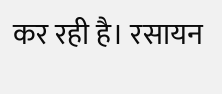कर रही है। रसायन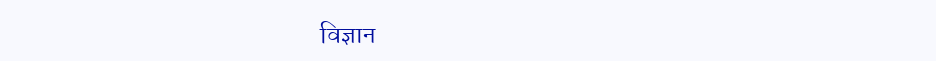विज्ञान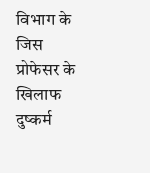विभाग के जिस प्रोफेसर के खिलाफ दुष्कर्म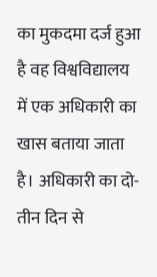का मुकदमा दर्ज हुआ है वह विश्वविद्यालय में एक अधिकारी का खास बताया जाता है। अधिकारी का दो-तीन दिन से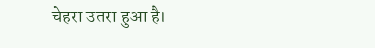चेहरा उतरा हुआ है।